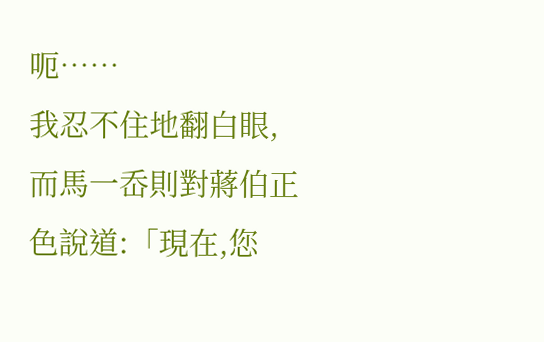呃……
我忍不住地翻白眼,而馬一岙則對蔣伯正色說道:「現在,您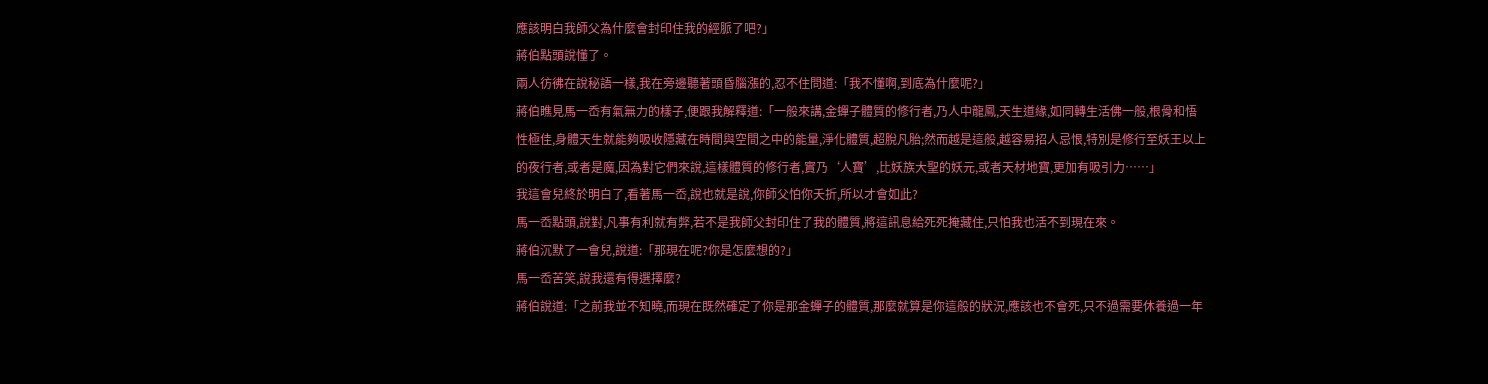應該明白我師父為什麼會封印住我的經脈了吧?」
蔣伯點頭說懂了。
兩人彷彿在說秘語一樣,我在旁邊聽著頭昏腦漲的,忍不住問道:「我不懂啊,到底為什麼呢?」
蔣伯瞧見馬一岙有氣無力的樣子,便跟我解釋道:「一般來講,金蟬子體質的修行者,乃人中龍鳳,天生道緣,如同轉生活佛一般,根骨和悟性極佳,身體天生就能夠吸收隱藏在時間與空間之中的能量,淨化體質,超脫凡胎;然而越是這般,越容易招人忌恨,特別是修行至妖王以上的夜行者,或者是魔,因為對它們來說,這樣體質的修行者,實乃‘人寶’,比妖族大聖的妖元,或者天材地寶,更加有吸引力……」
我這會兒終於明白了,看著馬一岙,說也就是說,你師父怕你夭折,所以才會如此?
馬一岙點頭,說對,凡事有利就有弊,若不是我師父封印住了我的體質,將這訊息給死死掩藏住,只怕我也活不到現在來。
蔣伯沉默了一會兒,說道:「那現在呢?你是怎麼想的?」
馬一岙苦笑,說我還有得選擇麼?
蔣伯說道:「之前我並不知曉,而現在既然確定了你是那金蟬子的體質,那麼就算是你這般的狀況,應該也不會死,只不過需要休養過一年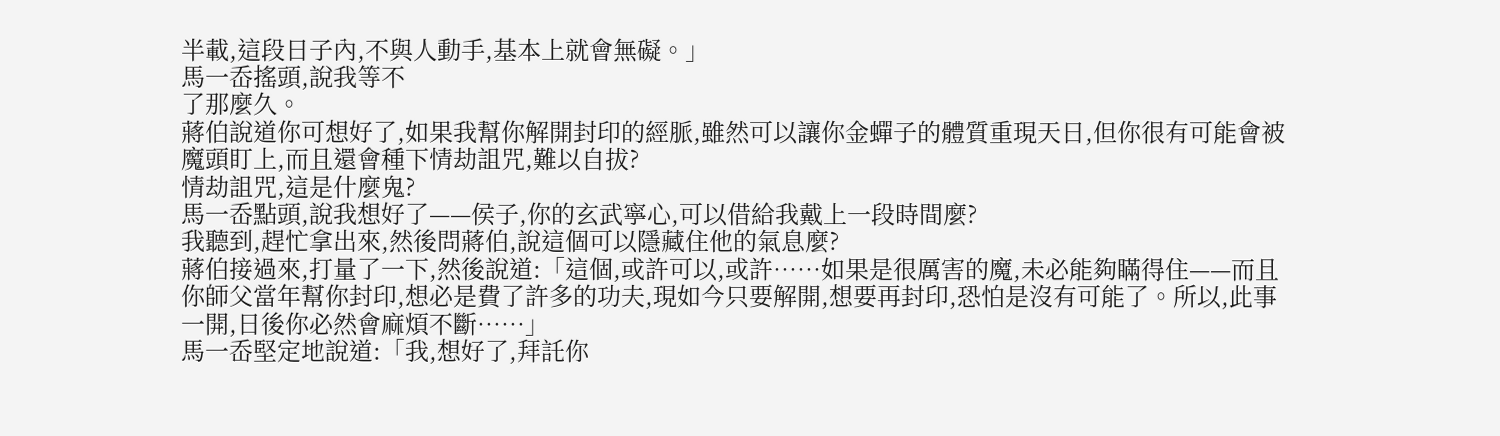半載,這段日子內,不與人動手,基本上就會無礙。」
馬一岙搖頭,說我等不
了那麼久。
蔣伯說道你可想好了,如果我幫你解開封印的經脈,雖然可以讓你金蟬子的體質重現天日,但你很有可能會被魔頭盯上,而且還會種下情劫詛咒,難以自拔?
情劫詛咒,這是什麼鬼?
馬一岙點頭,說我想好了——侯子,你的玄武寧心,可以借給我戴上一段時間麼?
我聽到,趕忙拿出來,然後問蔣伯,說這個可以隱藏住他的氣息麼?
蔣伯接過來,打量了一下,然後說道:「這個,或許可以,或許……如果是很厲害的魔,未必能夠瞞得住——而且你師父當年幫你封印,想必是費了許多的功夫,現如今只要解開,想要再封印,恐怕是沒有可能了。所以,此事一開,日後你必然會麻煩不斷……」
馬一岙堅定地說道:「我,想好了,拜託你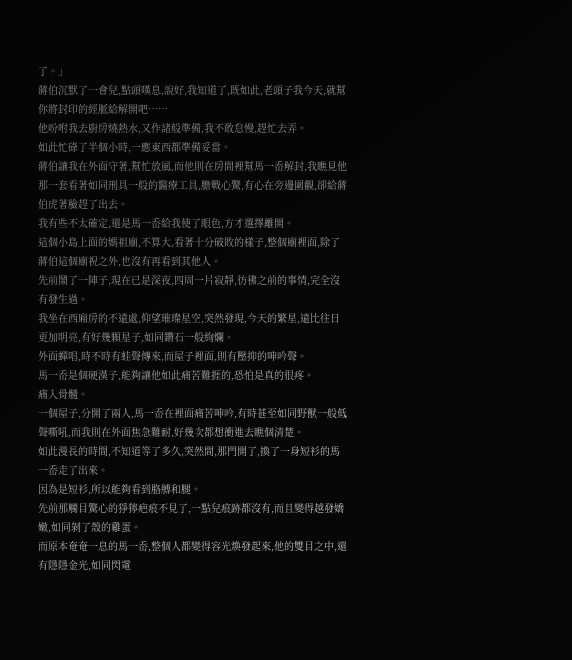了。」
蔣伯沉默了一會兒,點頭嘆息,說好,我知道了,既如此,老頭子我今天,就幫你將封印的經脈給解開吧……
他吩咐我去廚房燒熱水,又作諸般準備,我不敢怠慢,趕忙去弄。
如此忙碌了半個小時,一應東西都準備妥當。
蔣伯讓我在外面守著,幫忙放風,而他則在房間裡幫馬一岙解封,我瞧見他那一套看著如同刑具一般的醫療工具,膽戰心驚,有心在旁邊圍觀,卻給蔣伯虎著臉趕了出去。
我有些不太確定,還是馬一岙給我使了眼色,方才選擇離開。
這個小島上面的媽祖廟,不算大,看著十分破敗的樣子,整個廟裡面,除了蔣伯這個廟祝之外,也沒有再看到其他人。
先前鬧了一陣子,現在已是深夜,四周一片寂靜,彷彿之前的事情,完全沒有發生過。
我坐在西廂房的不遠處,仰望璀璨星空,突然發現,今天的繁星,遠比往日更加明亮,有好幾顆星子,如同鑽石一般絢爛。
外面蟬唱,時不時有蛙聲傳來,而屋子裡面,則有壓抑的呻吟聲。
馬一岙是個硬漢子,能夠讓他如此痛苦難捱的,恐怕是真的很疼。
痛入骨髓。
一個屋子,分開了兩人,馬一岙在裡面痛苦呻吟,有時甚至如同野獸一般低聲嘶吼,而我則在外面焦急難耐,好幾次都想衝進去瞧個清楚。
如此漫長的時間,不知道等了多久,突然間,那門開了,換了一身短衫的馬一岙走了出來。
因為是短衫,所以能夠看到胳膊和腿。
先前那觸目驚心的猙獰疤痕不見了,一點兒痕跡都沒有,而且變得越發嬌嫩,如同剝了殼的雞蛋。
而原本奄奄一息的馬一岙,整個人都變得容光煥發起來,他的雙目之中,還有隱隱金光,如同閃電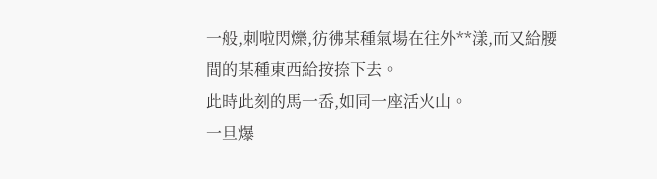一般,刺啦閃爍,彷彿某種氣場在往外**漾,而又給腰間的某種東西給按捺下去。
此時此刻的馬一岙,如同一座活火山。
一旦爆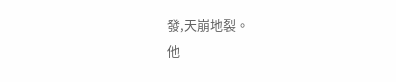發,天崩地裂。
他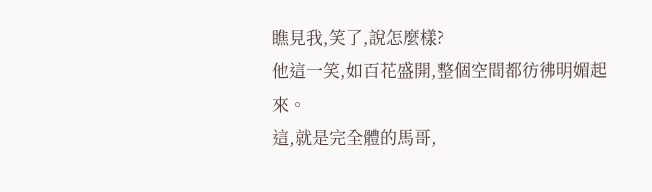瞧見我,笑了,說怎麼樣?
他這一笑,如百花盛開,整個空間都彷彿明媚起來。
這,就是完全體的馬哥,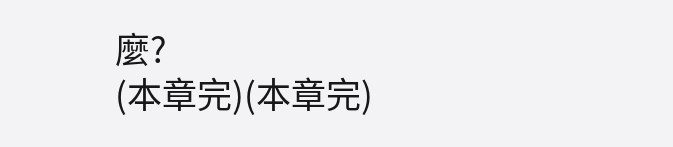麼?
(本章完)(本章完)